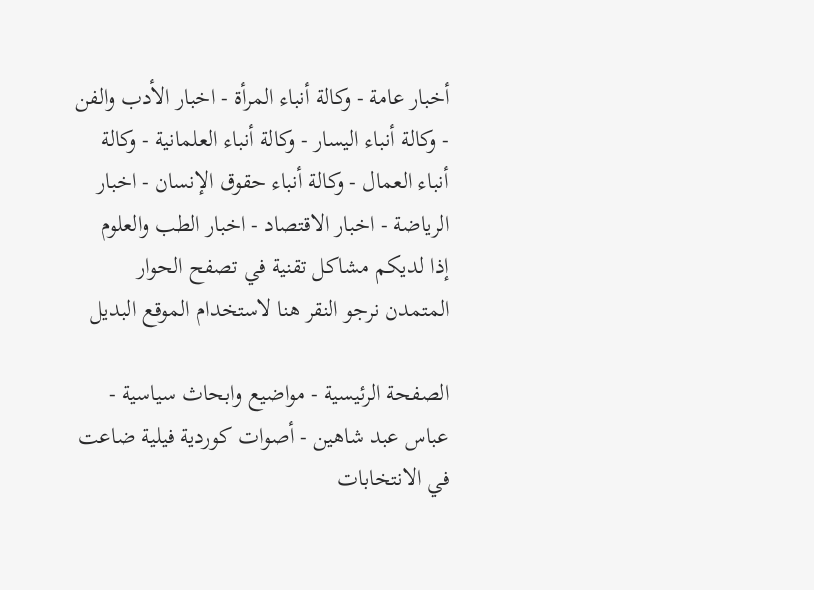أخبار عامة - وكالة أنباء المرأة - اخبار الأدب والفن - وكالة أنباء اليسار - وكالة أنباء العلمانية - وكالة أنباء العمال - وكالة أنباء حقوق الإنسان - اخبار الرياضة - اخبار الاقتصاد - اخبار الطب والعلوم
إذا لديكم مشاكل تقنية في تصفح الحوار المتمدن نرجو النقر هنا لاستخدام الموقع البديل

الصفحة الرئيسية - مواضيع وابحاث سياسية - عباس عبد شاهين - أصوات كوردية فيلية ضاعت في الانتخابات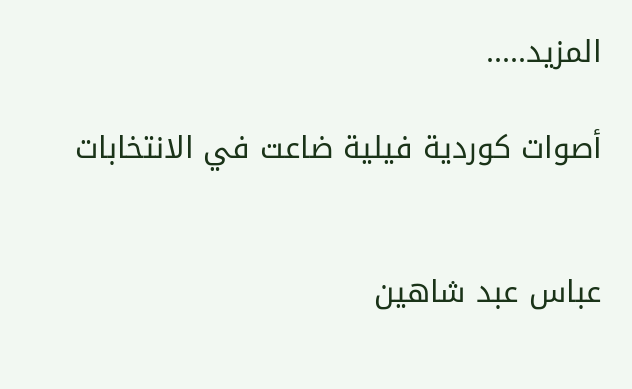المزيد.....

أصوات كوردية فيلية ضاعت في الانتخابات


عباس عبد شاهين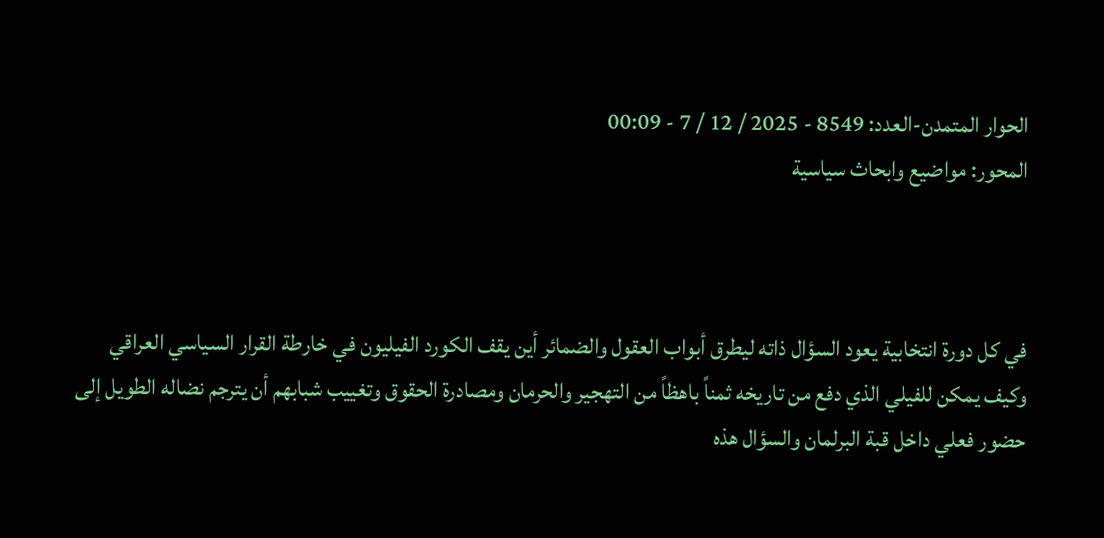الحوار المتمدن-العدد: 8549 - 2025 / 12 / 7 - 00:09
المحور: مواضيع وابحاث سياسية



في كل دورة انتخابية يعود السؤال ذاته ليطرق أبواب العقول والضمائر أين يقف الكورد الفيليون في خارطة القرار السياسي العراقي وكيف يمكن للفيلي الذي دفع من تاريخه ثمناً باهظاً من التهجير والحرمان ومصادرة الحقوق وتغييب شبابهم أن يترجم نضاله الطويل إلى حضور فعلي داخل قبة البرلمان والسؤال هذه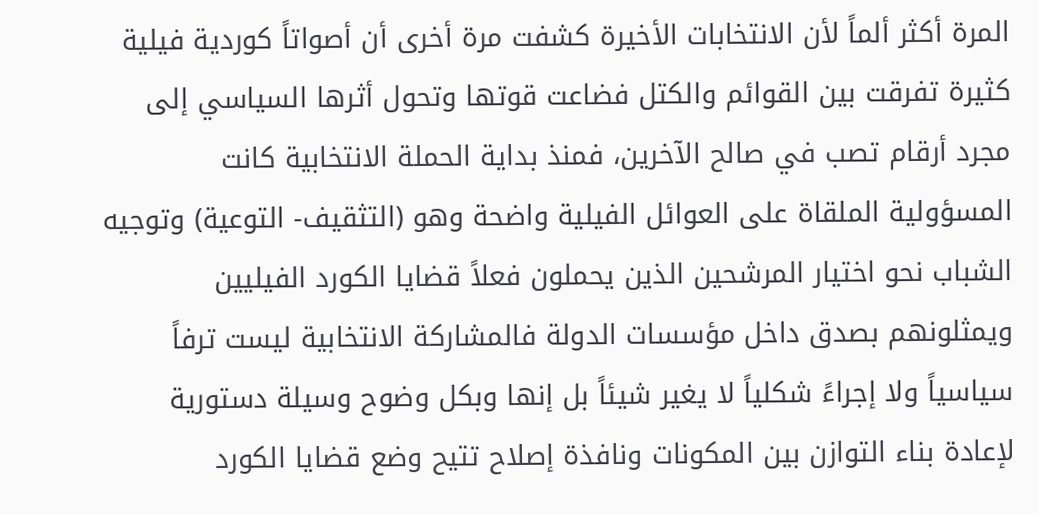المرة أكثر ألماً لأن الانتخابات الأخيرة كشفت مرة أخرى أن أصواتاً كوردية فيلية كثيرة تفرقت بين القوائم والكتل فضاعت قوتها وتحول أثرها السياسي إلى مجرد أرقام تصب في صالح الآخرين، فمنذ بداية الحملة الانتخابية كانت المسؤولية الملقاة على العوائل الفيلية واضحة وهو (التثقيف- التوعية) وتوجيه الشباب نحو اختيار المرشحين الذين يحملون فعلاً قضايا الكورد الفيليين ويمثلونهم بصدق داخل مؤسسات الدولة فالمشاركة الانتخابية ليست ترفاً سياسياً ولا إجراءً شكلياً لا يغير شيئاً بل إنها وبكل وضوح وسيلة دستورية لإعادة بناء التوازن بين المكونات ونافذة إصلاح تتيح وضع قضايا الكورد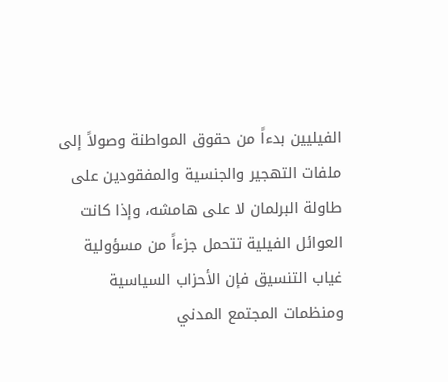الفيليين بدءاً من حقوق المواطنة وصولاً إلى ملفات التهجير والجنسية والمفقودين على طاولة البرلمان لا على هامشه، وإذا كانت العوائل الفيلية تتحمل جزءاً من مسؤولية غياب التنسيق فإن الأحزاب السياسية ومنظمات المجتمع المدني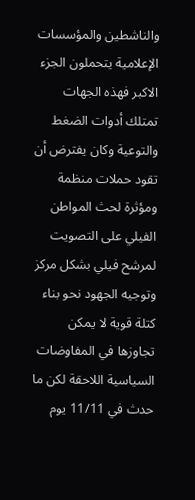والناشطين والمؤسسات الإعلامية يتحملون الجزء الاكبر فهذه الجهات تمتلك أدوات الضغط والتوعية وكان يفترض أن تقود حملات منظمة ومؤثرة لحث المواطن الفيلي على التصويت لمرشح فيلي بشكل مركز وتوجيه الجهود نحو بناء كتلة قوية لا يمكن تجاوزها في المفاوضات السياسية اللاحقة لكن ما حدث في 11/11 يوم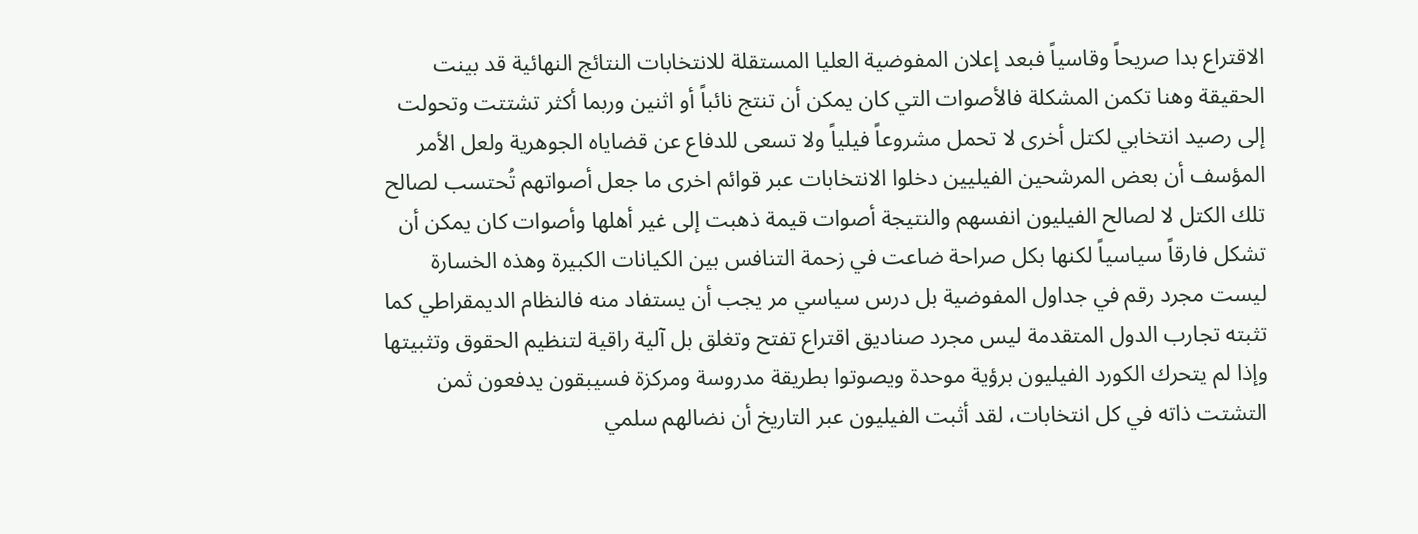الاقتراع بدا صريحاً وقاسياً فبعد إعلان المفوضية العليا المستقلة للانتخابات النتائج النهائية قد بينت الحقيقة وهنا تكمن المشكلة فالأصوات التي كان يمكن أن تنتج نائباً أو اثنين وربما أكثر تشتتت وتحولت إلى رصيد انتخابي لكتل أخرى لا تحمل مشروعاً فيلياً ولا تسعى للدفاع عن قضاياه الجوهرية ولعل الأمر المؤسف أن بعض المرشحين الفيليين دخلوا الانتخابات عبر قوائم اخرى ما جعل أصواتهم تُحتسب لصالح تلك الكتل لا لصالح الفيليون انفسهم والنتيجة أصوات قيمة ذهبت إلى غير أهلها وأصوات كان يمكن أن تشكل فارقاً سياسياً لكنها بكل صراحة ضاعت في زحمة التنافس بين الكيانات الكبيرة وهذه الخسارة ليست مجرد رقم في جداول المفوضية بل درس سياسي مر يجب أن يستفاد منه فالنظام الديمقراطي كما تثبته تجارب الدول المتقدمة ليس مجرد صناديق اقتراع تفتح وتغلق بل آلية راقية لتنظيم الحقوق وتثبيتها وإذا لم يتحرك الكورد الفيليون برؤية موحدة ويصوتوا بطريقة مدروسة ومركزة فسيبقون يدفعون ثمن التشتت ذاته في كل انتخابات، لقد أثبت الفيليون عبر التاريخ أن نضالهم سلمي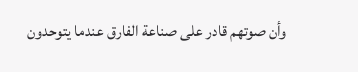وأن صوتهم قادر على صناعة الفارق عندما يتوحدون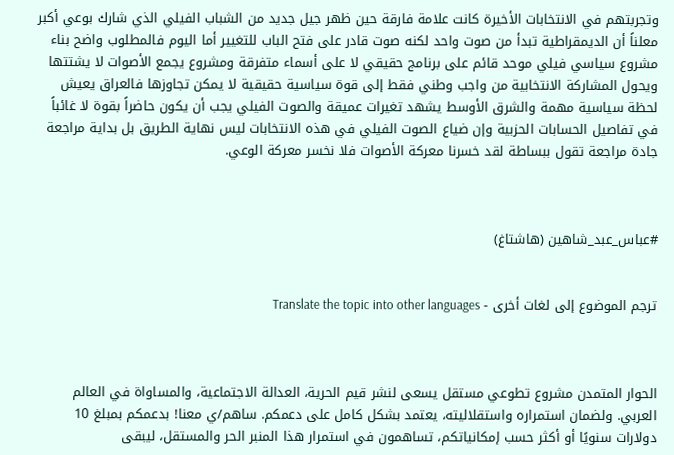وتجربتهم في الانتخابات الأخيرة كانت علامة فارقة حين ظهر جيل جديد من الشباب الفيلي الذي شارك بوعي أكبر معلناً أن الديمقراطية تبدأ من صوت واحد لكنه صوت قادر على فتح الباب للتغيير أما اليوم فالمطلوب واضح بناء مشروع سياسي فيلي موحد قائم على برنامج حقيقي لا على أسماء متفرقة ومشروع يجمع الأصوات لا يشتتها ويحول المشاركة الانتخابية من واجب وطني فقط إلى قوة سياسية حقيقية لا يمكن تجاوزها فالعراق يعيش لحظة سياسية مهمة والشرق الأوسط يشهد تغيرات عميقة والصوت الفيلي يجب أن يكون حاضراً بقوة لا غائباً في تفاصيل الحسابات الحزبية وإن ضياع الصوت الفيلي في هذه الانتخابات ليس نهاية الطريق بل بداية مراجعة جادة مراجعة تقول ببساطة لقد خسرنا معركة الأصوات فلا نخسر معركة الوعي.



#عباس_عبد_شاهين (هاشتاغ)


ترجم الموضوع إلى لغات أخرى - Translate the topic into other languages



الحوار المتمدن مشروع تطوعي مستقل يسعى لنشر قيم الحرية، العدالة الاجتماعية، والمساواة في العالم العربي. ولضمان استمراره واستقلاليته، يعتمد بشكل كامل على دعمكم. ساهم/ي معنا! بدعمكم بمبلغ 10 دولارات سنويًا أو أكثر حسب إمكانياتكم، تساهمون في استمرار هذا المنبر الحر والمستقل، ليبقى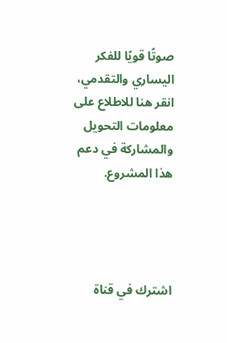صوتًا قويًا للفكر اليساري والتقدمي، انقر هنا للاطلاع على معلومات التحويل والمشاركة في دعم هذا المشروع.




اشترك في قناة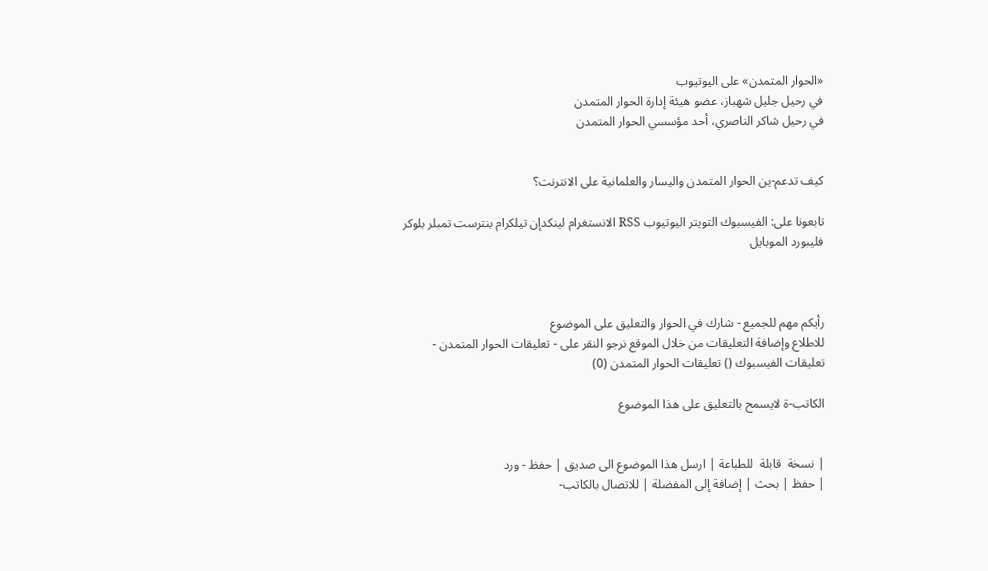«الحوار المتمدن» على اليوتيوب
في رحيل جليل شهباز، عضو هيئة إدارة الحوار المتمدن
في رحيل شاكر الناصري، أحد مؤسسي الحوار المتمدن


كيف تدعم-ين الحوار المتمدن واليسار والعلمانية على الانترنت؟

تابعونا على: الفيسبوك التويتر اليوتيوب RSS الانستغرام لينكدإن تيلكرام بنترست تمبلر بلوكر فليبورد الموبايل



رأيكم مهم للجميع - شارك في الحوار والتعليق على الموضوع
للاطلاع وإضافة التعليقات من خلال الموقع نرجو النقر على - تعليقات الحوار المتمدن -
تعليقات الفيسبوك () تعليقات الحوار المتمدن (0)

الكاتب-ة لايسمح بالتعليق على هذا الموضوع


| نسخة  قابلة  للطباعة | ارسل هذا الموضوع الى صديق | حفظ - ورد
| حفظ | بحث | إضافة إلى المفضلة | للاتصال بالكاتب-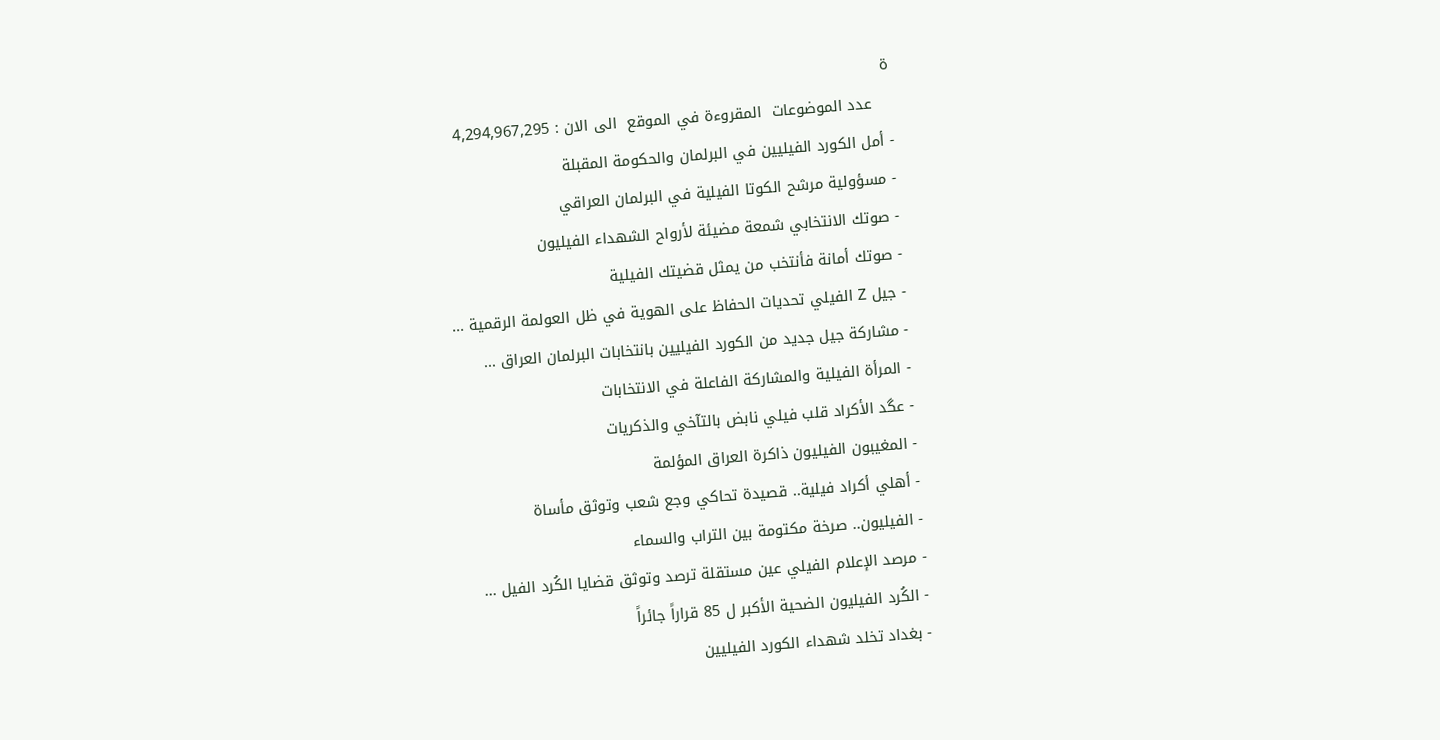ة
    عدد الموضوعات  المقروءة في الموقع  الى الان : 4,294,967,295
- أمل الكورد الفيليين في البرلمان والحكومة المقبلة
- مسؤولية مرشح الكوتا الفيلية في البرلمان العراقي
- صوتك الانتخابي شمعة مضيئة لأرواح الشهداء الفيليون
- صوتك أمانة فأنتخب من يمثل قضيتك الفيلية
- جيل Z الفيلي تحديات الحفاظ على الهوية في ظل العولمة الرقمية ...
- مشاركة جيل جديد من الكورد الفيليين بانتخابات البرلمان العراق ...
- المرأة الفيلية والمشاركة الفاعلة في الانتخابات
- عگد الأكراد قلب فيلي نابض بالتآخي والذكريات
- المغيبون الفيليون ذاكرة العراق المؤلمة
- أهلي أكراد فيلية.. قصيدة تحاكي وجع شعب وتوثق مأساة
- الفيليون.. صرخة مكتومة بين التراب والسماء
- مرصد الإعلام الفيلي عين مستقلة ترصد وتوثق قضايا الكُرد الفيل ...
- الكُرد الفيليون الضحية الأكبر ل 85 قراراً جائراً
- بغداد تخلد شهداء الكورد الفيليين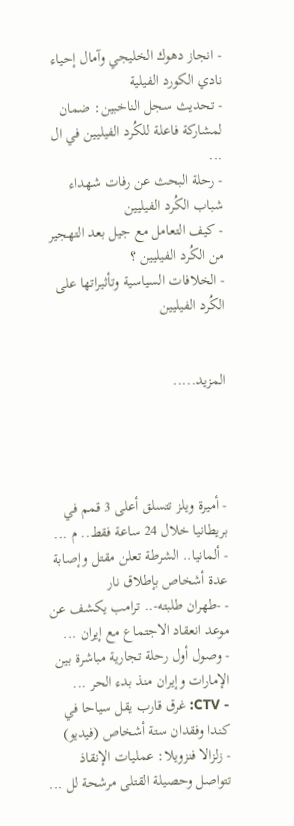- انجاز دهوك الخليجي وآمال إحياء نادي الكورد الفيلية
- تحديث سجل الناخبين: ضمان لمشاركة فاعلة للكُرد الفيليين في ال ...
- رحلة البحث عن رفات شهداء شباب الكُرد الفيليين
- كيف التعامل مع جيل بعد التهجير من الكُرد الفيليين ؟
- الخلافات السياسية وتأثيراتها على الكُرد الفيليين


المزيد.....




- أميرة ويلز تتسلق أعلى 3 قمم في بريطانيا خلال 24 ساعة فقط.. م ...
- ألمانيا.. الشرطة تعلن مقتل وإصابة عدة أشخاص بإطلاق نار
- -طهران طلبته-.. ترامب يكشف عن موعد انعقاد الاجتماع مع إيران ...
- وصول أول رحلة تجارية مباشرة بين الإمارات وإيران منذ بدء الحر ...
- CTV: غرق قارب يقل سياحا في كندا وفقدان ستة أشخاص (فيديو)
- زلزالا فنزويلا: عمليات الإنقاذ تتواصل وحصيلة القتلى مرشحة لل ...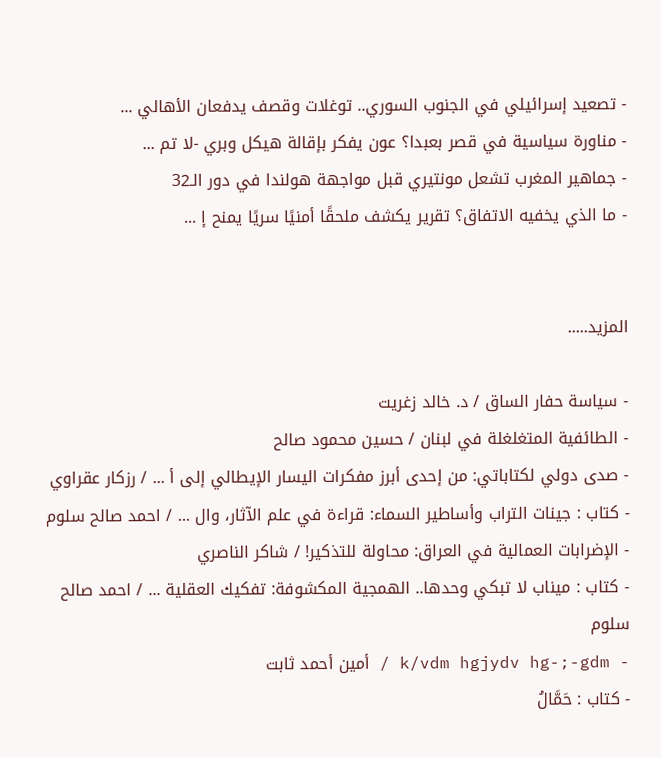- تصعيد إسرائيلي في الجنوب السوري.. توغلات وقصف يدفعان الأهالي ...
- مناورة سياسية في قصر بعبدا؟ عون يفكر بإقالة هيكل وبري -لا تم ...
- جماهير المغرب تشعل مونتيري قبل مواجهة هولندا في دور الـ32
- ما الذي يخفيه الاتفاق؟ تقرير يكشف ملحقًا أمنيًا سريًا يمنح إ ...


المزيد.....

- سياسة حفار الساق / د. خالد زغريت
- الطائفية المتغلغلة في لبنان / حسين محمود صالح
- صدى دولي لكتاباتي: من إحدى أبرز مفكرات اليسار الإيطالي إلى أ ... / رزكار عقراوي
- كتاب : جينات التراب وأساطير السماء: قراءة في علم الآثار، وال ... / احمد صالح سلوم
- الإضرابات العمالية في العراق: محاولة للتذكير! / شاكر الناصري
- كتاب : ميناب لا تبكي وحدها.. الهمجية المكشوفة: تفكيك العقلية ... / احمد صالح سلوم
- k/vdm hgjydv hg-;-gdm / أمين أحمد ثابت
- كتاب : حَمَّالُ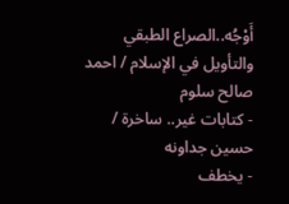أَوْجُه..الصراع الطبقي والتأويل في الإسلام / احمد صالح سلوم
- كتابات غير.. ساخرة / حسين جداونه
- يخطف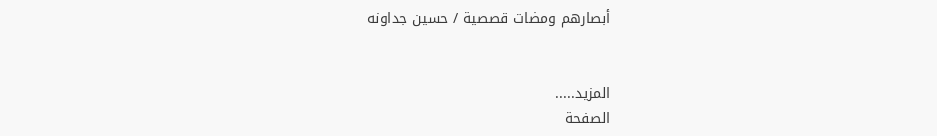أبصارهم ومضات قصصية / حسين جداونه


المزيد.....
الصفحة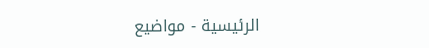الرئيسية - مواضيع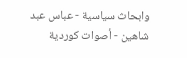وابحاث سياسية - عباس عبد شاهين - أصوات كوردية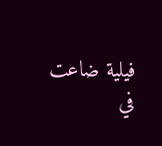فيلية ضاعت في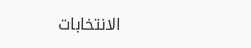الانتخابات